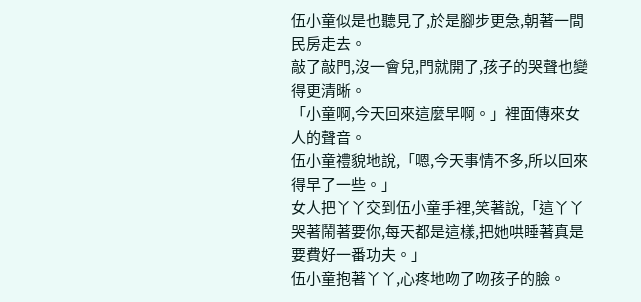伍小童似是也聽見了,於是腳步更急,朝著一間民房走去。
敲了敲門,沒一會兒,門就開了,孩子的哭聲也變得更清晰。
「小童啊,今天回來這麼早啊。」裡面傳來女人的聲音。
伍小童禮貌地說,「嗯,今天事情不多,所以回來得早了一些。」
女人把丫丫交到伍小童手裡,笑著說,「這丫丫哭著鬧著要你,每天都是這樣,把她哄睡著真是要費好一番功夫。」
伍小童抱著丫丫,心疼地吻了吻孩子的臉。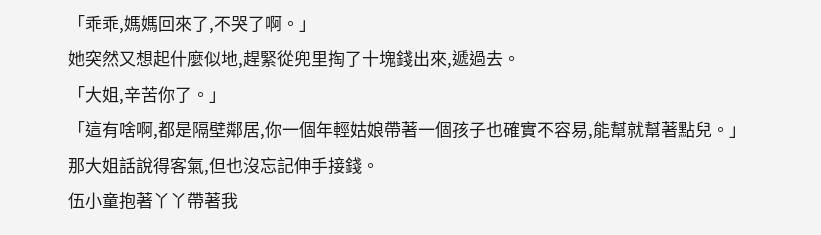「乖乖,媽媽回來了,不哭了啊。」
她突然又想起什麼似地,趕緊從兜里掏了十塊錢出來,遞過去。
「大姐,辛苦你了。」
「這有啥啊,都是隔壁鄰居,你一個年輕姑娘帶著一個孩子也確實不容易,能幫就幫著點兒。」
那大姐話說得客氣,但也沒忘記伸手接錢。
伍小童抱著丫丫帶著我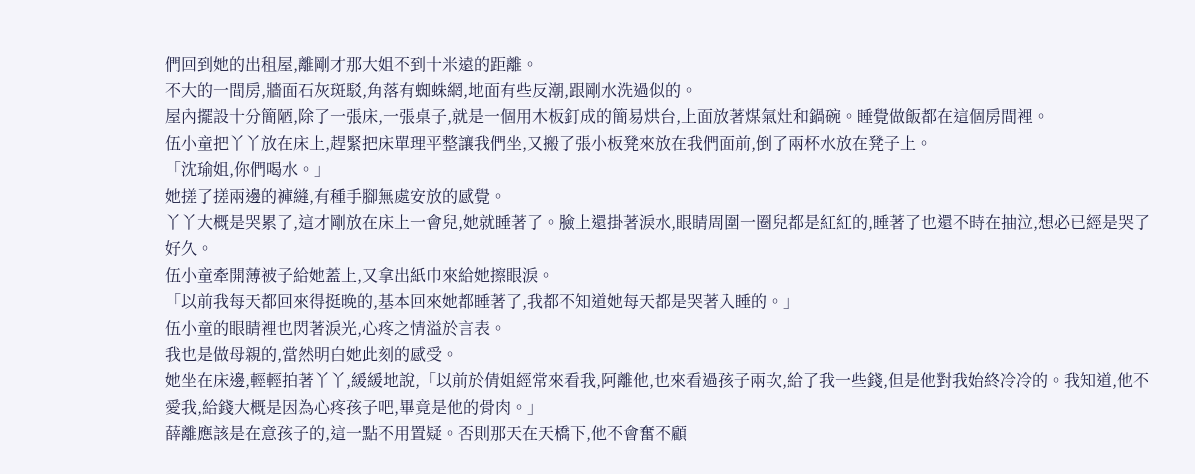們回到她的出租屋,離剛才那大姐不到十米遠的距離。
不大的一間房,牆面石灰斑駁,角落有蜘蛛網,地面有些反潮,跟剛水洗過似的。
屋內擺設十分簡陋,除了一張床,一張桌子,就是一個用木板釘成的簡易烘台,上面放著煤氣灶和鍋碗。睡覺做飯都在這個房間裡。
伍小童把丫丫放在床上,趕緊把床單理平整讓我們坐,又搬了張小板凳來放在我們面前,倒了兩杯水放在凳子上。
「沈瑜姐,你們喝水。」
她搓了搓兩邊的褲縫,有種手腳無處安放的感覺。
丫丫大概是哭累了,這才剛放在床上一會兒,她就睡著了。臉上還掛著淚水,眼睛周圍一圈兒都是紅紅的,睡著了也還不時在抽泣,想必已經是哭了好久。
伍小童牽開薄被子給她蓋上,又拿出紙巾來給她擦眼淚。
「以前我每天都回來得挺晚的,基本回來她都睡著了,我都不知道她每天都是哭著入睡的。」
伍小童的眼睛裡也閃著淚光,心疼之情溢於言表。
我也是做母親的,當然明白她此刻的感受。
她坐在床邊,輕輕拍著丫丫,緩緩地說,「以前於倩姐經常來看我,阿離他,也來看過孩子兩次,給了我一些錢,但是他對我始終冷冷的。我知道,他不愛我,給錢大概是因為心疼孩子吧,畢竟是他的骨肉。」
薛離應該是在意孩子的,這一點不用置疑。否則那天在天橋下,他不會奮不顧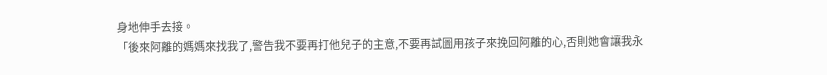身地伸手去接。
「後來阿離的媽媽來找我了,警告我不要再打他兒子的主意,不要再試圖用孩子來挽回阿離的心,否則她會讓我永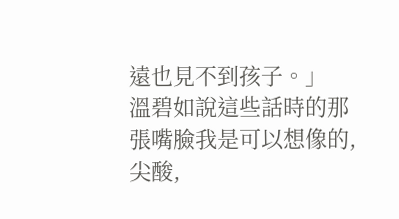遠也見不到孩子。」
溫碧如說這些話時的那張嘴臉我是可以想像的,尖酸,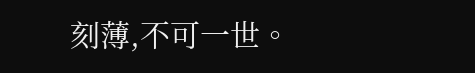刻薄,不可一世。